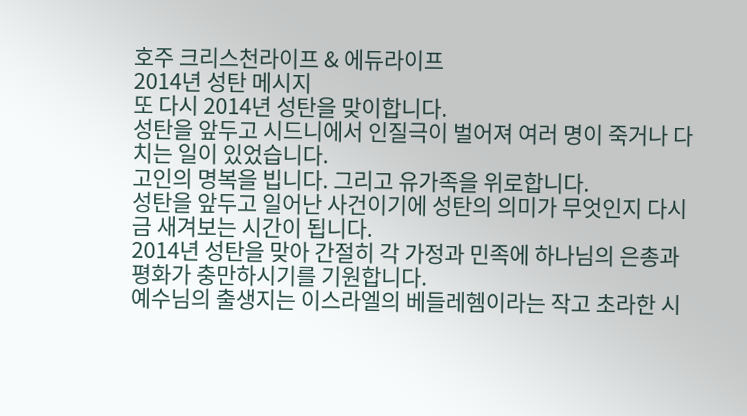호주 크리스천라이프 & 에듀라이프
2014년 성탄 메시지
또 다시 2014년 성탄을 맞이합니다.
성탄을 앞두고 시드니에서 인질극이 벌어져 여러 명이 죽거나 다치는 일이 있었습니다.
고인의 명복을 빕니다. 그리고 유가족을 위로합니다.
성탄을 앞두고 일어난 사건이기에 성탄의 의미가 무엇인지 다시금 새겨보는 시간이 됩니다.
2014년 성탄을 맞아 간절히 각 가정과 민족에 하나님의 은총과 평화가 충만하시기를 기원합니다.
예수님의 출생지는 이스라엘의 베들레헴이라는 작고 초라한 시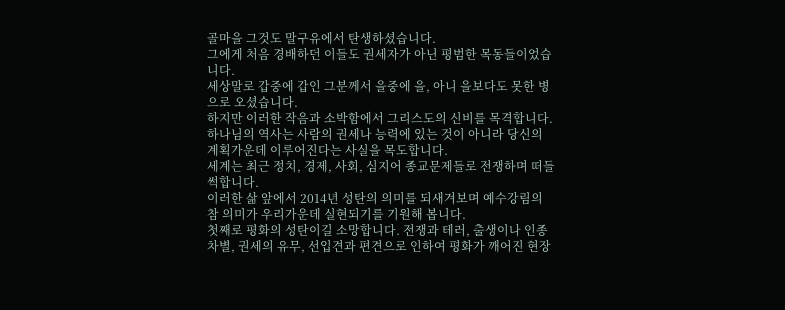골마을 그것도 말구유에서 탄생하셨습니다.
그에게 처음 경배하던 이들도 권세자가 아닌 평범한 목동들이었습니다.
세상말로 갑중에 갑인 그분께서 을중에 을, 아니 을보다도 못한 병으로 오셨습니다.
하지만 이러한 작음과 소박함에서 그리스도의 신비를 목격합니다.
하나님의 역사는 사람의 권세나 능력에 있는 것이 아니라 당신의 계획가운데 이루어진다는 사실을 목도합니다.
세계는 최근 정치, 경제, 사회, 심지어 종교문제들로 전쟁하며 떠들썩합니다.
이러한 삶 앞에서 2014년 성탄의 의미를 되새겨보며 예수강림의 참 의미가 우리가운데 실현되기를 기원해 봅니다.
첫째로 평화의 성탄이길 소망합니다. 전쟁과 테러, 출생이나 인종차별, 권세의 유무, 선입견과 편견으로 인하여 평화가 깨어진 현장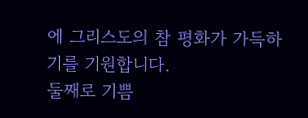에 그리스도의 참 평화가 가득하기를 기원합니다.
둘째로 기쁨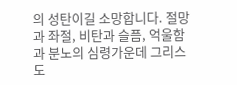의 성탄이길 소망합니다. 절망과 좌절, 비탄과 슬픔, 억울함과 분노의 심령가운데 그리스도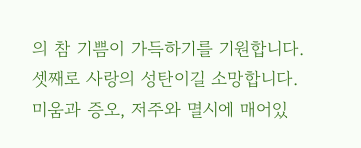의 참 기쁨이 가득하기를 기원합니다.
셋째로 사랑의 성탄이길 소망합니다. 미움과 증오, 저주와 멸시에 매어있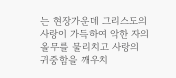는 현장가운데 그리스도의 사랑이 가득하여 악한 자의 올무를 물리치고 사랑의 귀중함을 깨우치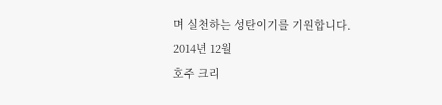며 실천하는 성탄이기를 기원합니다.
2014년 12월
호주 크리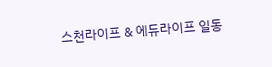스천라이프 & 에듀라이프 일동